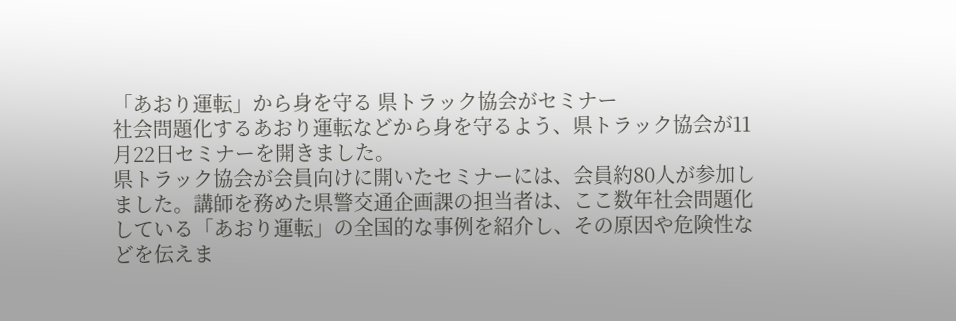「あおり運転」から身を守る 県トラック協会がセミナー
社会問題化するあおり運転などから身を守るよう、県トラック協会が11月22日セミナーを開きました。
県トラック協会が会員向けに開いたセミナーには、会員約80人が参加しました。講師を務めた県警交通企画課の担当者は、ここ数年社会問題化している「あおり運転」の全国的な事例を紹介し、その原因や危険性などを伝えま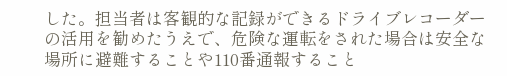した。担当者は客観的な記録ができるドライブレコーダーの活用を勧めたうえで、危険な運転をされた場合は安全な場所に避難することや110番通報すること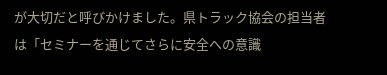が大切だと呼びかけました。県トラック協会の担当者は「セミナーを通じてさらに安全への意識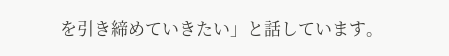を引き締めていきたい」と話しています。